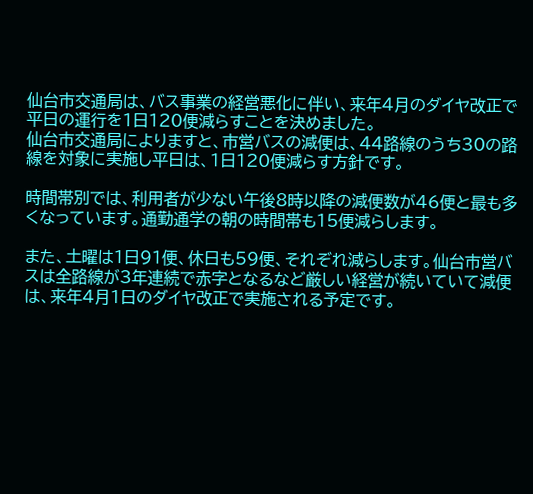仙台市交通局は、バス事業の経営悪化に伴い、来年4月のダイヤ改正で平日の運行を1日120便減らすことを決めました。
仙台市交通局によりますと、市営バスの減便は、44路線のうち30の路線を対象に実施し平日は、1日120便減らす方針です。

時間帯別では、利用者が少ない午後8時以降の減便数が46便と最も多くなっています。通勤通学の朝の時間帯も15便減らします。

また、土曜は1日91便、休日も59便、それぞれ減らします。仙台市営バスは全路線が3年連続で赤字となるなど厳しい経営が続いていて減便は、来年4月1日のダイヤ改正で実施される予定です。